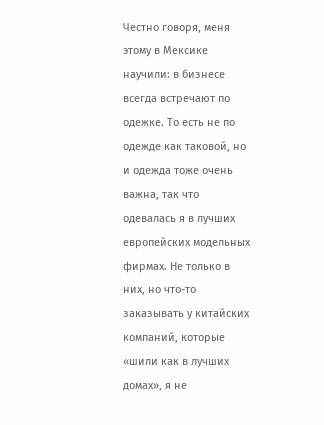Честно говоря, меня этому в Мексике научили: в бизнесе всегда встречают по одежке. То есть не по одежде как таковой, но и одежда тоже очень важна, так что одевалась я в лучших европейских модельных фирмах. Не только в них, но что-то заказывать у китайских компаний, которые «шили как в лучших домах», я не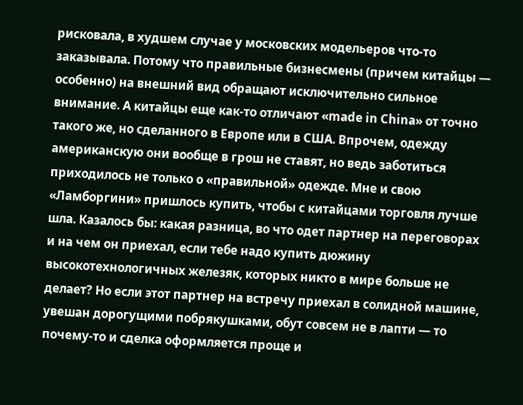рисковала, в худшем случае у московских модельеров что-то заказывала. Потому что правильные бизнесмены (причем китайцы — особенно) на внешний вид обращают исключительно сильное внимание. А китайцы еще как-то отличают «made in China» от точно такого же, но сделанного в Европе или в США. Впрочем, одежду американскую они вообще в грош не ставят, но ведь заботиться приходилось не только о «правильной» одежде. Мне и свою «Ламборгини» пришлось купить, чтобы с китайцами торговля лучше шла. Казалось бы: какая разница, во что одет партнер на переговорах и на чем он приехал, если тебе надо купить дюжину высокотехнологичных железяк, которых никто в мире больше не делает? Но если этот партнер на встречу приехал в солидной машине, увешан дорогущими побрякушками, обут совсем не в лапти — то почему-то и сделка оформляется проще и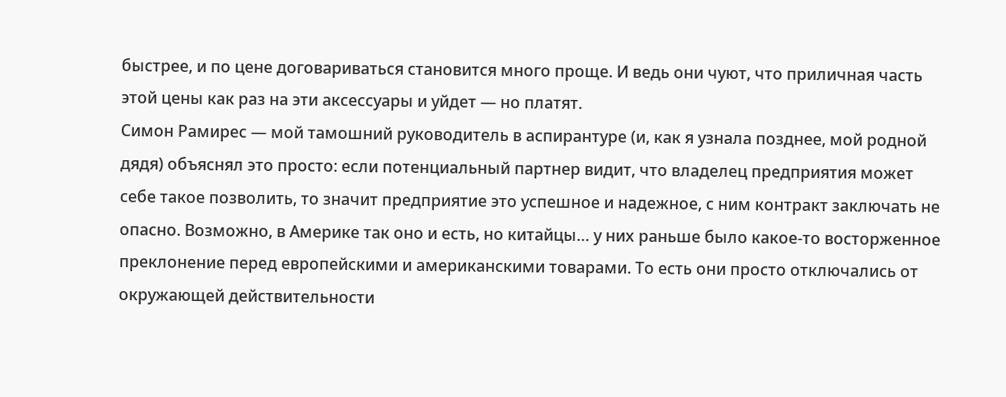быстрее, и по цене договариваться становится много проще. И ведь они чуют, что приличная часть этой цены как раз на эти аксессуары и уйдет — но платят.
Симон Рамирес — мой тамошний руководитель в аспирантуре (и, как я узнала позднее, мой родной дядя) объяснял это просто: если потенциальный партнер видит, что владелец предприятия может себе такое позволить, то значит предприятие это успешное и надежное, с ним контракт заключать не опасно. Возможно, в Америке так оно и есть, но китайцы… у них раньше было какое-то восторженное преклонение перед европейскими и американскими товарами. То есть они просто отключались от окружающей действительности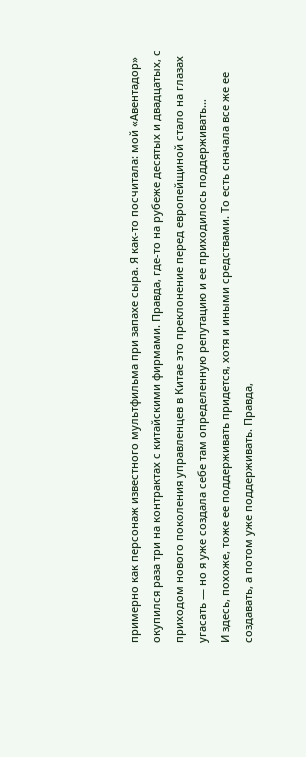примерно как персонаж известного мультфильма при запахе сыра. Я как-то посчитала: мой «Авентадор» окупился раза три на контрактах с китайскими фирмами. Правда, где-то на рубеже десятых и двадцатых, с приходом нового поколения управленцев в Китае это преклонение перед европейщиной стало на глазах угасать — но я уже создала себе там определенную репутацию и ее приходилось поддерживать…
И здесь, похоже, тоже ее поддерживать придется, хотя и иными средствами. То есть сначала все же ее создавать, а потом уже поддерживать. Правда,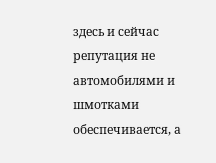здесь и сейчас репутация не автомобилями и шмотками обеспечивается, а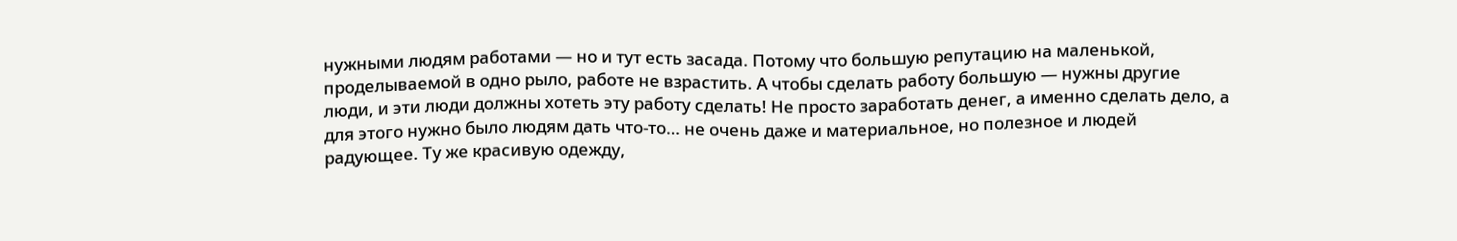нужными людям работами — но и тут есть засада. Потому что большую репутацию на маленькой, проделываемой в одно рыло, работе не взрастить. А чтобы сделать работу большую — нужны другие люди, и эти люди должны хотеть эту работу сделать! Не просто заработать денег, а именно сделать дело, а для этого нужно было людям дать что-то… не очень даже и материальное, но полезное и людей радующее. Ту же красивую одежду,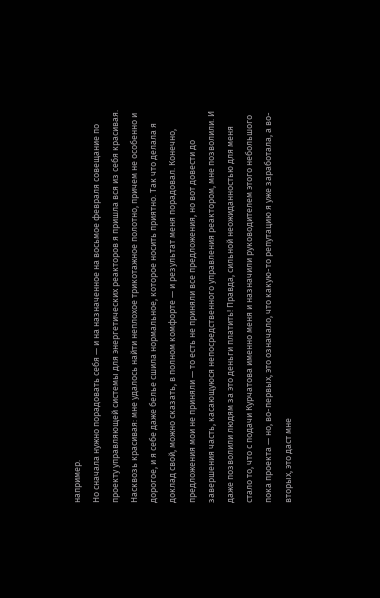например.
Но сначала нужно порадовать себя — и на назначенное на восьмое февраля совещание по проекту управляющей системы для энергетических реакторов я пришла вся из себя красивая. Насквозь красивая: мне удалось найти неплохое трикотажное полотно, причем не особенно и дорогое, и я себе даже белье сшила нормальное, которое носить приятно. Так что делала я доклад свой, можно сказать, в полном комфорте — и результат меня порадовал. Конечно, предложения мои не приняли — то есть не приняли все предложения, но вот довести до завершения часть, касающуюся непосредственного управления реактором, мне позволили. И даже позволили людям за это деньги платить! Правда, сильной неожиданностью для меня стало то, что с подачи Курчатова именно меня и назначили руководителем этого небольшого пока проекта — но, во-первых, это означало, что какую-то репутацию я уже заработала, а во-вторых, это даст мне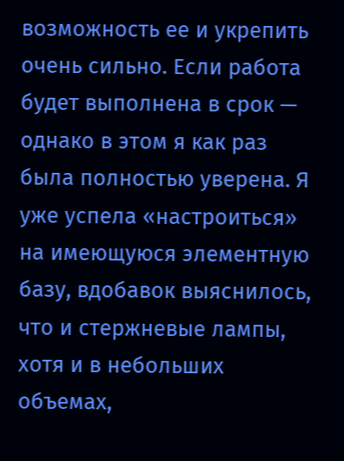возможность ее и укрепить очень сильно. Если работа будет выполнена в срок — однако в этом я как раз была полностью уверена. Я уже успела «настроиться» на имеющуюся элементную базу, вдобавок выяснилось, что и стержневые лампы, хотя и в небольших объемах,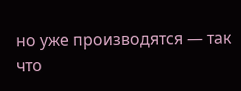но уже производятся — так что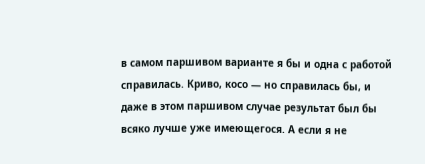в самом паршивом варианте я бы и одна с работой справилась. Криво, косо — но справилась бы, и даже в этом паршивом случае результат был бы всяко лучше уже имеющегося. А если я не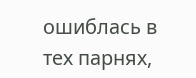ошиблась в тех парнях,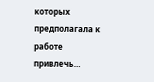которых предполагала к работе привлечь…